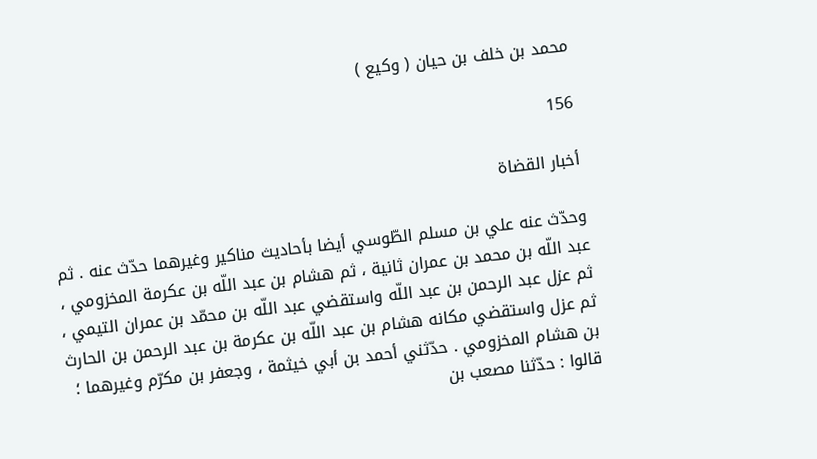محمد بن خلف بن حيان ( وكيع )

156

أخبار القضاة

وحدّث عنه علي بن مسلم الطّوسي أيضا بأحاديث مناكير وغيرهما حدّث عنه . ثم عبد اللّه بن محمد بن عمران ثانية ، ثم هشام بن عبد اللّه بن عكرمة المخزومي ، ثم عزل عبد الرحمن بن عبد اللّه واستقضي عبد اللّه بن محمّد بن عمران التيمي ، ثم عزل واستقضي مكانه هشام بن عبد اللّه بن عكرمة بن عبد الرحمن بن الحارث بن هشام المخزومي . حدّثني أحمد بن أبي خيثمة ، وجعفر بن مكرّم وغيرهما ؛ قالوا : حدّثنا مصعب بن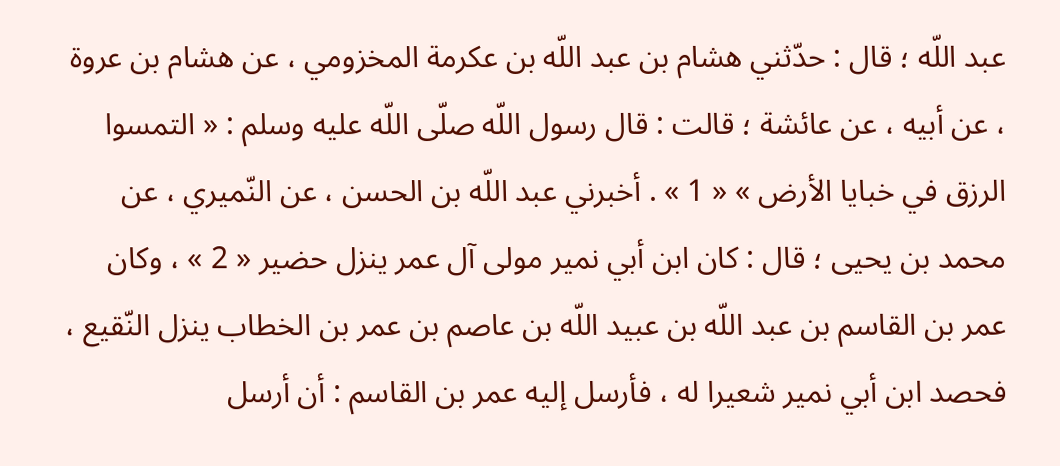عبد اللّه ؛ قال : حدّثني هشام بن عبد اللّه بن عكرمة المخزومي ، عن هشام بن عروة ، عن أبيه ، عن عائشة ؛ قالت : قال رسول اللّه صلّى اللّه عليه وسلم : « التمسوا الرزق في خبايا الأرض » « 1 » . أخبرني عبد اللّه بن الحسن ، عن النّميري ، عن محمد بن يحيى ؛ قال : كان ابن أبي نمير مولى آل عمر ينزل حضير « 2 » ، وكان عمر بن القاسم بن عبد اللّه بن عبيد اللّه بن عاصم بن عمر بن الخطاب ينزل النّقيع ، فحصد ابن أبي نمير شعيرا له ، فأرسل إليه عمر بن القاسم : أن أرسل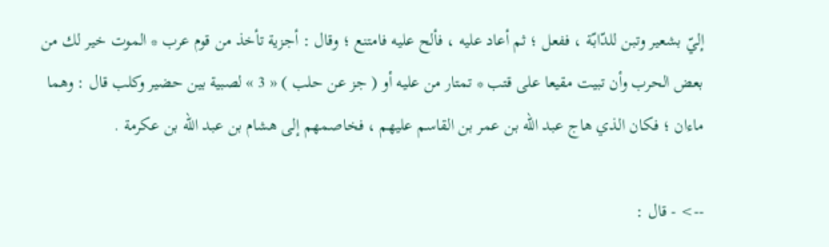إليّ بشعير وتبن للدّابّة ، ففعل ؛ ثم أعاد عليه ، فألح عليه فامتنع ؛ وقال : أجزية تأخذ من قوم عرب * الموت خير لك من بعض الحرب وأن تبيت مقيعا على قتب * تمتار من عليه أو ( جز عن حلب ) « 3 » لصبية بين حضير وكلب قال : وهما ماءان ؛ فكان الذي هاج عبد اللّه بن عمر بن القاسم عليهم ، فخاصمهم إلى هشام بن عبد اللّه بن عكرمة .

--> - قال :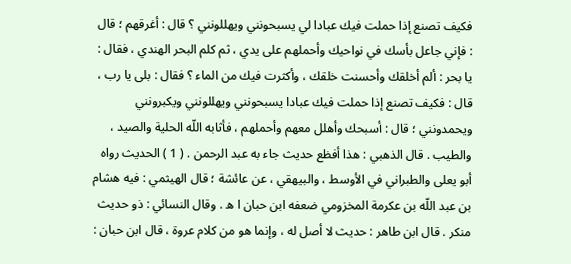فكيف تصنع إذا حملت فيك عبادا لي يسبحونني ويهللونني ؟ قال : أغرقهم ؛ قال : فإني جاعل بأسك في نواحيك وأحملهم على يدي ، ثم كلم البحر الهندي ، فقال : يا بحر : ألم أخلقك وأحسنت خلقك ، وأكثرت فيك من الماء ؟ فقال : بلى يا رب ، قال : فكيف تصنع إذا حملت فيك عبادا يسبحونني ويهللونني ويكبرونني ويحمدونني ؛ قال : أسبحك وأهلل معهم وأحملهم ، فأثابه اللّه الحلية والصيد ، والطيب . قال الذهبي : هذا أفظع حديث جاء به عبد الرحمن . ( 1 ) الحديث رواه أبو يعلى والطبراني في الأوسط ، والبيهقي ، عن عائشة ؛ قال الهيثمي : فيه هشام بن عبد اللّه بن عكرمة المخزومي ضعفه ابن حبان ا ه . وقال النسائي : ذو حديث منكر . قال ابن طاهر : حديث لا أصل له ، وإنما هو من كلام عروة ، قال ابن حبان :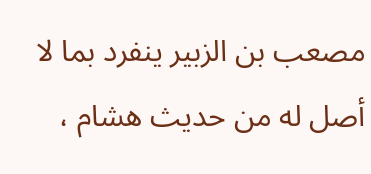مصعب بن الزبير ينفرد بما لا أصل له من حديث هشام ،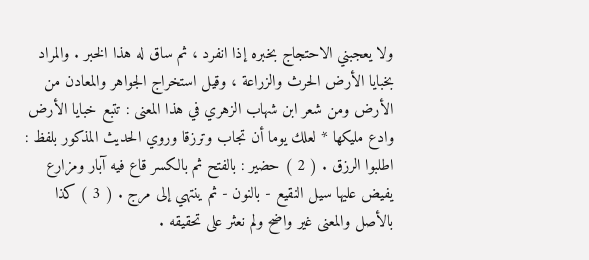ولا يعجبني الاحتجاج بخبره إذا انفرد ، ثم ساق له هذا الخبر . والمراد بخبايا الأرض الحرث والزراعة ، وقيل استخراج الجواهر والمعادن من الأرض ومن شعر ابن شهاب الزهري في هذا المعنى : تتبع خبايا الأرض وادع مليكها * لعلك يوما أن تجاب وترزقا وروي الحديث المذكور بلفظ : اطلبوا الرزق . ( 2 ) حضير : بالفتح ثم بالكسر قاع فيه آبار ومزارع يفيض عليها سيل النقيع - بالنون - ثم ينتهي إلى مرج . ( 3 ) كذا بالأصل والمعنى غير واضح ولم نعثر على تحقيقه .